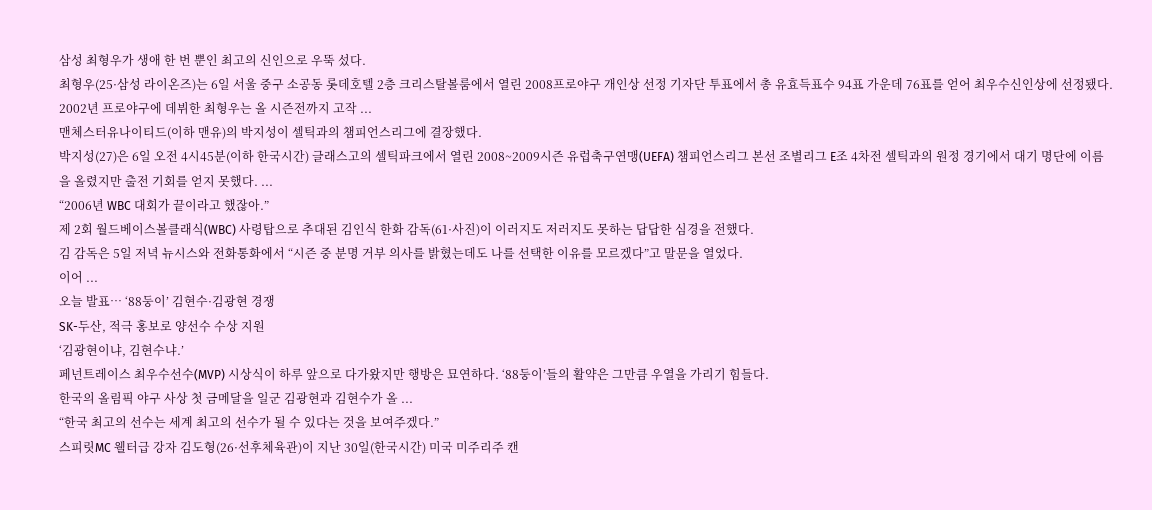삼성 최형우가 생애 한 번 뿐인 최고의 신인으로 우뚝 섰다.
최형우(25·삼성 라이온즈)는 6일 서울 중구 소공동 롯데호텔 2층 크리스탈볼룸에서 열린 2008프로야구 개인상 선정 기자단 투표에서 총 유효득표수 94표 가운데 76표를 얻어 최우수신인상에 선정됐다.
2002년 프로야구에 데뷔한 최형우는 올 시즌전까지 고작 ...
맨체스터유나이티드(이하 맨유)의 박지성이 셀틱과의 챔피언스리그에 결장했다.
박지성(27)은 6일 오전 4시45분(이하 한국시간) 글래스고의 셀틱파크에서 열린 2008~2009시즌 유럽축구연맹(UEFA) 챔피언스리그 본선 조별리그 E조 4차전 셀틱과의 원정 경기에서 대기 명단에 이름을 올렸지만 출전 기회를 얻지 못했다. ...
“2006년 WBC 대회가 끝이라고 했잖아.”
제 2회 월드베이스볼클래식(WBC) 사령탑으로 추대된 김인식 한화 감독(61·사진)이 이러지도 저러지도 못하는 답답한 심경을 전했다.
김 감독은 5일 저녁 뉴시스와 전화통화에서 “시즌 중 분명 거부 의사를 밝혔는데도 나를 선택한 이유를 모르겠다”고 말문을 열었다.
이어 ...
오늘 발표… ‘88둥이’ 김현수·김광현 경쟁
SK-두산, 적극 홍보로 양선수 수상 지원
‘김광현이냐, 김현수냐.’
페넌트레이스 최우수선수(MVP) 시상식이 하루 앞으로 다가왔지만 행방은 묘연하다. ‘88둥이’들의 활약은 그만큼 우열을 가리기 힘들다.
한국의 올림픽 야구 사상 첫 금메달을 일군 김광현과 김현수가 올 ...
“한국 최고의 선수는 세계 최고의 선수가 될 수 있다는 것을 보여주겠다.”
스피릿MC 웰터급 강자 김도형(26·선후체육관)이 지난 30일(한국시간) 미국 미주리주 캔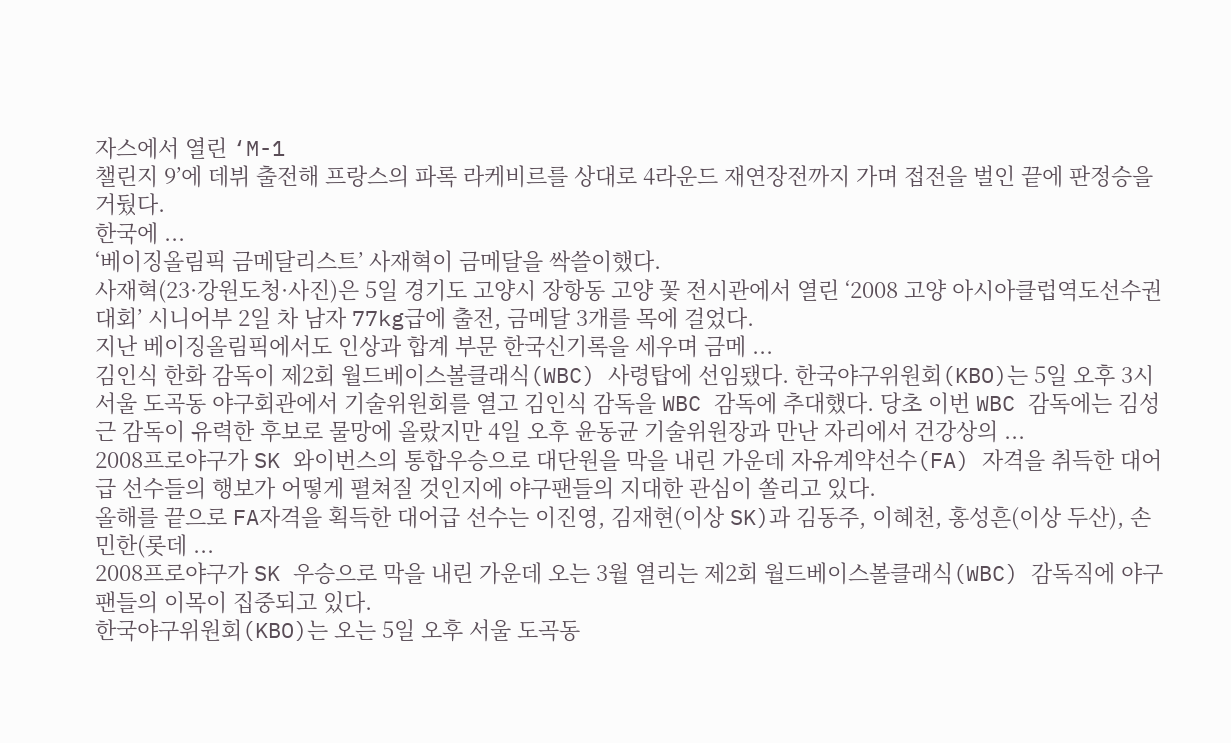자스에서 열린 ‘M-1
챌린지 9’에 데뷔 출전해 프랑스의 파록 라케비르를 상대로 4라운드 재연장전까지 가며 접전을 벌인 끝에 판정승을 거뒀다.
한국에 ...
‘베이징올림픽 금메달리스트’ 사재혁이 금메달을 싹쓸이했다.
사재혁(23·강원도청·사진)은 5일 경기도 고양시 장항동 고양 꽃 전시관에서 열린 ‘2008 고양 아시아클럽역도선수권대회’ 시니어부 2일 차 남자 77kg급에 출전, 금메달 3개를 목에 걸었다.
지난 베이징올림픽에서도 인상과 합계 부문 한국신기록을 세우며 금메 ...
김인식 한화 감독이 제2회 월드베이스볼클래식(WBC) 사령탑에 선임됐다. 한국야구위원회(KBO)는 5일 오후 3시 서울 도곡동 야구회관에서 기술위원회를 열고 김인식 감독을 WBC 감독에 추대했다. 당초 이번 WBC 감독에는 김성근 감독이 유력한 후보로 물망에 올랐지만 4일 오후 윤동균 기술위원장과 만난 자리에서 건강상의 ...
2008프로야구가 SK 와이번스의 통합우승으로 대단원을 막을 내린 가운데 자유계약선수(FA) 자격을 취득한 대어급 선수들의 행보가 어떻게 펼쳐질 것인지에 야구팬들의 지대한 관심이 쏠리고 있다.
올해를 끝으로 FA자격을 획득한 대어급 선수는 이진영, 김재현(이상 SK)과 김동주, 이혜천, 홍성흔(이상 두산), 손민한(롯데 ...
2008프로야구가 SK 우승으로 막을 내린 가운데 오는 3월 열리는 제2회 월드베이스볼클래식(WBC) 감독직에 야구팬들의 이목이 집중되고 있다.
한국야구위원회(KBO)는 오는 5일 오후 서울 도곡동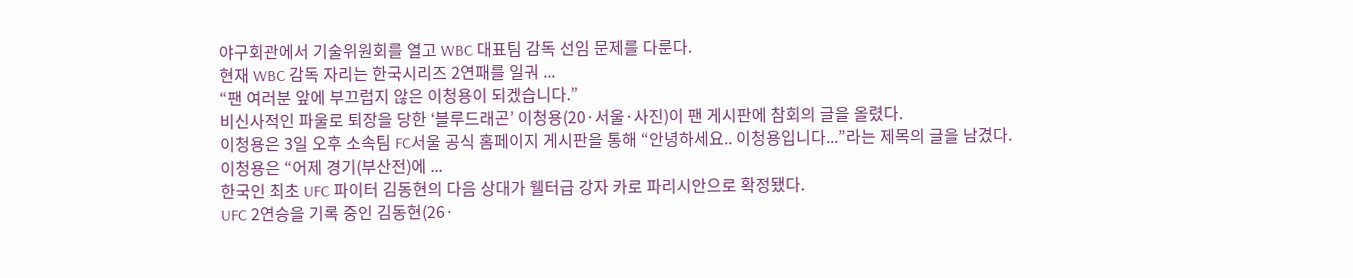야구회관에서 기술위원회를 열고 WBC 대표팀 감독 선임 문제를 다룬다.
현재 WBC 감독 자리는 한국시리즈 2연패를 일궈 ...
“팬 여러분 앞에 부끄럽지 않은 이청용이 되겠습니다.”
비신사적인 파울로 퇴장을 당한 ‘블루드래곤’ 이청용(20·서울·사진)이 팬 게시판에 참회의 글을 올렸다.
이청용은 3일 오후 소속팀 FC서울 공식 홈페이지 게시판을 통해 “안녕하세요.. 이청용입니다...”라는 제목의 글을 남겼다.
이청용은 “어제 경기(부산전)에 ...
한국인 최초 UFC 파이터 김동현의 다음 상대가 웰터급 강자 카로 파리시안으로 확정됐다.
UFC 2연승을 기록 중인 김동현(26·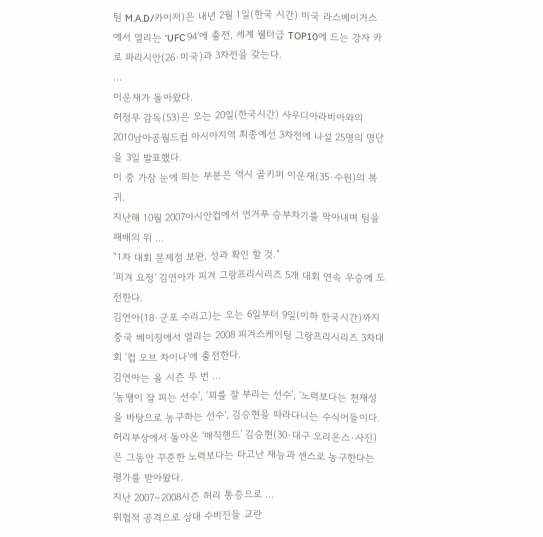팀 M.A.D/카이저)은 내년 2월 1일(한국 시간) 미국 라스베이거스에서 열리는 ‘UFC 94’에 출전, 세계 웰터급 TOP10에 드는 강자 카로 파리시안(26·미국)과 3차전을 갖는다.
...
이운재가 돌아왔다.
허정무 감독(53)은 오는 20일(한국시간) 사우디아라비아와의 2010남아공월드컵 아시아지역 최종예선 3차전에 나설 25명의 명단을 3일 발표했다.
이 중 가장 눈에 띄는 부분은 역시 골키퍼 이운재(35·수원)의 복귀.
지난해 10월 2007아시안컵에서 연거푸 승부차기를 막아내며 팀을 패배의 위 ...
“1차 대회 문제점 보완, 성과 확인 할 것.”
‘피겨 요정’ 김연아가 피겨 그랑프리시리즈 5개 대회 연속 우승에 도전한다.
김연아(18·군포 수리고)는 오는 6일부터 9일(이하 한국시간)까지 중국 베이징에서 열리는 2008 피겨스케이팅 그랑프리시리즈 3차대회 ‘컵 오브 차이나’에 출전한다.
김연아는 올 시즌 두 번 ...
‘농땡이 잘 피는 선수’, ‘꾀를 잘 부리는 선수’, ‘노력보다는 천재성을 바탕으로 농구하는 선수’, 김승현을 따라다니는 수식어들이다.
허리부상에서 돌아온 ‘매직핸드’ 김승현(30·대구 오리온스·사진)은 그동안 꾸준한 노력보다는 타고난 재능과 센스로 농구한다는 평가를 받아왔다.
지난 2007~2008시즌 허리 통증으로 ...
위협적 공격으로 상대 수비진들 교란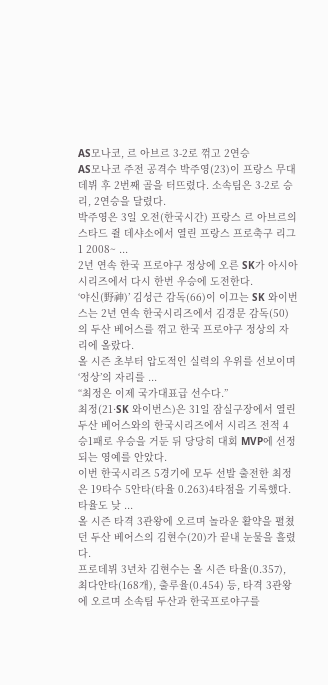AS모나코, 르 아브르 3-2로 꺾고 2연승
AS모나코 주전 공격수 박주영(23)이 프랑스 무대 데뷔 후 2번째 골을 터뜨렸다. 소속팀은 3-2로 승리, 2연승을 달렸다.
박주영은 3일 오전(한국시간) 프랑스 르 아브르의 스타드 쥘 데샤소에서 열린 프랑스 프로축구 리그1 2008~ ...
2년 연속 한국 프로야구 정상에 오른 SK가 아시아시리즈에서 다시 한번 우승에 도전한다.
‘야신(野神)’ 김성근 감독(66)이 이끄는 SK 와이번스는 2년 연속 한국시리즈에서 김경문 감독(50)의 두산 베어스를 꺾고 한국 프로야구 정상의 자리에 올랐다.
올 시즌 초부터 압도적인 실력의 우위를 선보이며 ‘정상’의 자리를 ...
“최정은 이제 국가대표급 선수다.”
최정(21·SK 와이번스)은 31일 잠실구장에서 열린 두산 베어스와의 한국시리즈에서 시리즈 전적 4승1패로 우승을 거둔 뒤 당당히 대회 MVP에 선정되는 영예를 안았다.
이번 한국시리즈 5경기에 모두 선발 출전한 최정은 19타수 5안타(타율 0.263)4타점을 기록했다.
타율도 낮 ...
올 시즌 타격 3관왕에 오르며 놀라운 활약을 펼쳤던 두산 베어스의 김현수(20)가 끝내 눈물을 흘렸다.
프로데뷔 3년차 김현수는 올 시즌 타율(0.357), 최다안타(168개), 출루율(0.454) 등, 타격 3관왕에 오르며 소속팀 두산과 한국프로야구를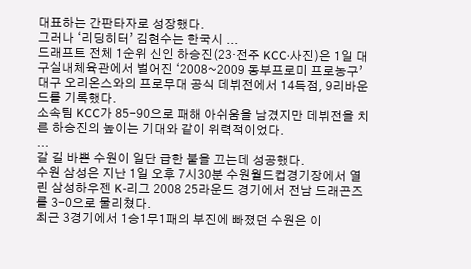대표하는 간판타자로 성장했다.
그러나 ‘리딩히터’ 김현수는 한국시 ...
드래프트 전체 1순위 신인 하승진(23·전주 KCC·사진)은 1일 대구실내체육관에서 벌어진 ‘2008~2009 동부프로미 프로농구’ 대구 오리온스와의 프로무대 공식 데뷔전에서 14득점, 9리바운드를 기록했다.
소속팀 KCC가 85-90으로 패해 아쉬움을 남겼지만 데뷔전을 치른 하승진의 높이는 기대와 같이 위력적이었다.
...
갈 길 바쁜 수원이 일단 급한 불을 끄는데 성공했다.
수원 삼성은 지난 1일 오후 7시30분 수원월드컵경기장에서 열린 삼성하우젠 K-리그 2008 25라운드 경기에서 전남 드래곤즈를 3-0으로 물리쳤다.
최근 3경기에서 1승1무1패의 부진에 빠졌던 수원은 이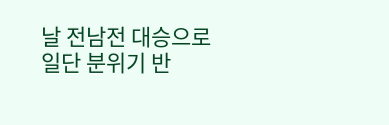날 전남전 대승으로 일단 분위기 반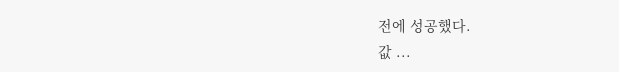전에 성공했다.
값 ...